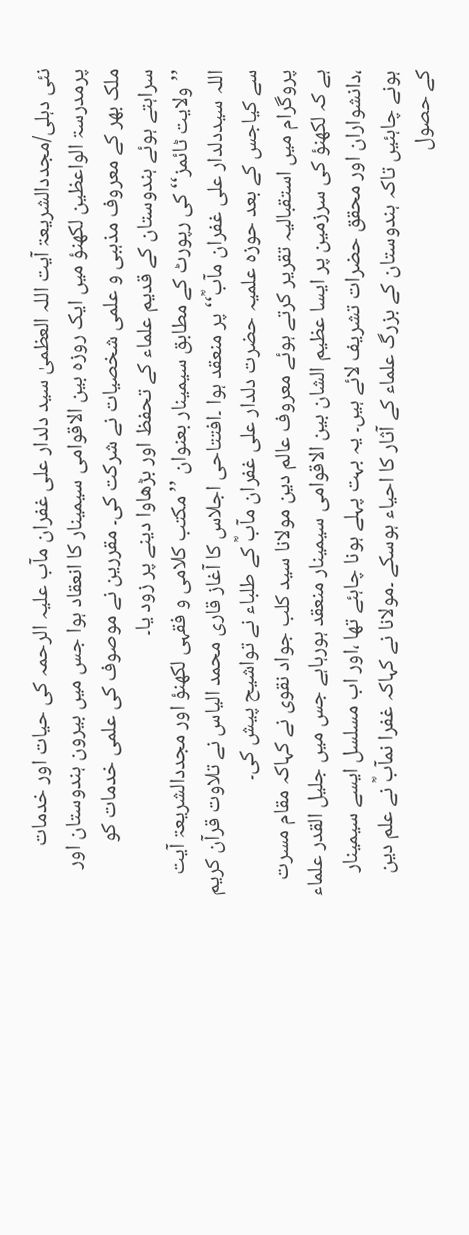نئی دہلی/مجددالشریعۃ آیت اللہ العظمیٰ سید دلدار علی غفران مآب علیہ الرحمہ کی حیات اور خدمات پرمدرسۃ الواعظین لکھنؤ میں ایک روزہ بین الاقوامی سیمینار کا انعقاد ہوا جس میں بیرون ہندوستان اور ملک بھر کے معروف مذہبی و علمی شخصیات نے شرکت کی۔ مقررین نے موصوف کی علمی خدمات کو سراہتے ہوئے ہندوستان کے قدیم علماء کے تحفظ اور بڑھاوا دینے پر زود یا۔
’’ولایت ٹائمز‘‘ کی رپورٹ کے مطابق سیمینار بعنوان ’’ مکتب کلامی و فقہی لکھنؤ اور مجددالشریعۃ آیت اللہ سیددلدار علی غفران مآبؒ‘‘ پر منعقد ہوا ۔افتتاحی اجلاس کا آغاز قاری محمد الیاس نے تلاوت قرآن کریم سے کیاجس کے بعد حوزہ علمیہ حضرت دلدار علی غفران مآبؒ کے طلباء نے تواشیح پیش کی۔
پروگرام میں استقبالیہ تقریر کرتے ہوئے معروف عالم دین مولانا سید کلب جواد نقوی نے کہاکہ مقام مسرت ہے کہ لکھنؤ کی سرزمین پر ایسا عظیم الشان بین الاقوامی سیمینار منعقد ہورہاہے جس میں جلیل القدر علماء ،دانشواران اور محقق حضرات تشریف لائے ہیں۔ یہ بہت پہلے ہونا چاہئے تھا ،اور اب مسلسل ایسے سیمینار ہونے چاہئیں تاکہ ہندوستان کے بزرگ علماء کے آثار کا احیاء ہوسکے ۔مولانا نے کہاکہ غفرا نمآبؒ نے علم دین کے حصول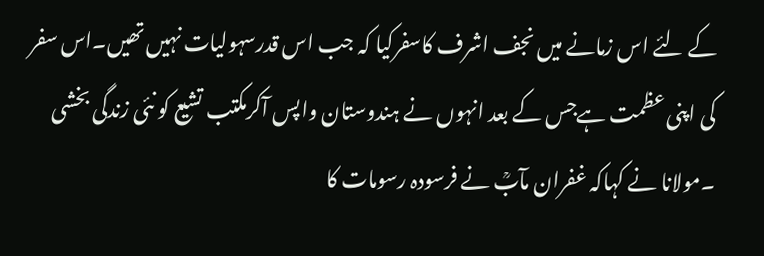کے لئے اس زمانے میں نجف اشرف کاسفرکیا کہ جب اس قدرسہولیات نہیں تھیں۔اس سفر کی اپنی عظمت ہےجس کے بعد انہوں نے ہندوستان واپس آکرمکتب تشیع کو نئی زندگی بخشی ۔مولانا نے کہاکہ غفران مآبؒ نے فرسودہ رسومات کا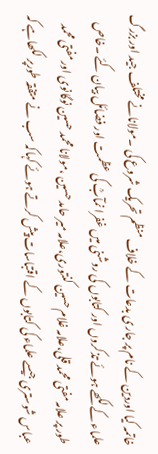خاتمہ کیا اوردین کے نام پر جاری بدعات کے خلاف منظم تحریک شروع کی ۔مولانانے مختلف جید اور بزرگ علماء کے لکھے ہوئے تذکروں اور کتابوں کی روشنی میں غفرا نمآبؒ کی عظمت اور فضائل بیان کئے ۔خاص طور پر علامہ مفتی محمد قلی،علامہ غلام حسین کنتوری،علامہ میر حامد حسین ،مولانا محمد حسین نوگانوی اور مفتی محمد عباس شوستری جیسے علماء کی کتابوں کے اقتباسات پیش کرتے ہوئے کہاکہ سب نے متفقہ طورپر لکھاہے کہ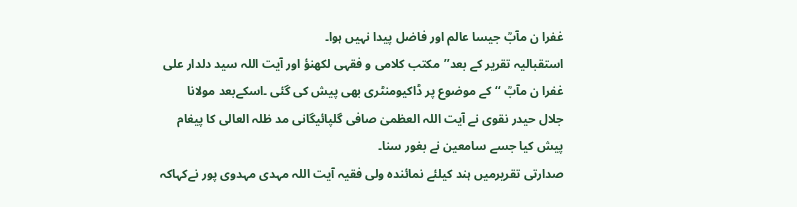غفرا ن مآبؒ جیسا عالم اور فاضل پیدا نہیں ہوا۔
استقبالیہ تقریر کے بعد’’مکتب کلامی و فقہی لکھنؤ اور آیت اللہ سید دلدار علی غفرا ن مآبؒ ‘‘ کے موضوع پر ڈاکیومنٹری بھی پیش کی گئی ۔اسکےبعد مولانا جلال حیدر نقوی نے آیت اللہ العظمیٰ صافی گلپائیگانی مد ظلہ العالی کا پیغام پیش کیا جسے سامعین نے بغور سنا۔
صدارتی تقریرمیں ہند کیلئے نمائندہ ولی فقیہ آیت اللہ مہدی مہدوی پور نےکہاکہ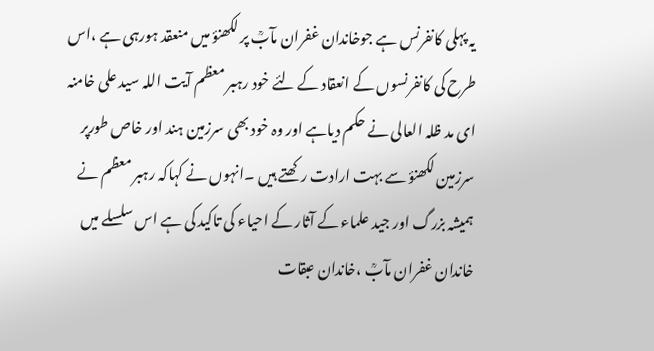یہ پہلی کانفرنس ہے جوخاندان غفران مآبؒ پر لکھنؤ میں منعقد ہورہی ہے ،اس طرح کی کانفرنسوں کے انعقاد کے لئے خود رہبر معظم آیت اللہ سید علی خامنہ ای مد ظلہ العالی نے حکم دیاہے اور وہ خود بھی سرزمین ہند اور خاص طورپر سرزمین لکھنؤ سے بہت ارادت رکھتے ہیں ۔انہوں نے کہاکہ رہبر معظم نے ہمیشہ بزرگ اور جید علماء کے آثار کے احیاء کی تاکید کی ہے اس سلسلے میں خاندان غفران مآبؒ ،خاندان عبقات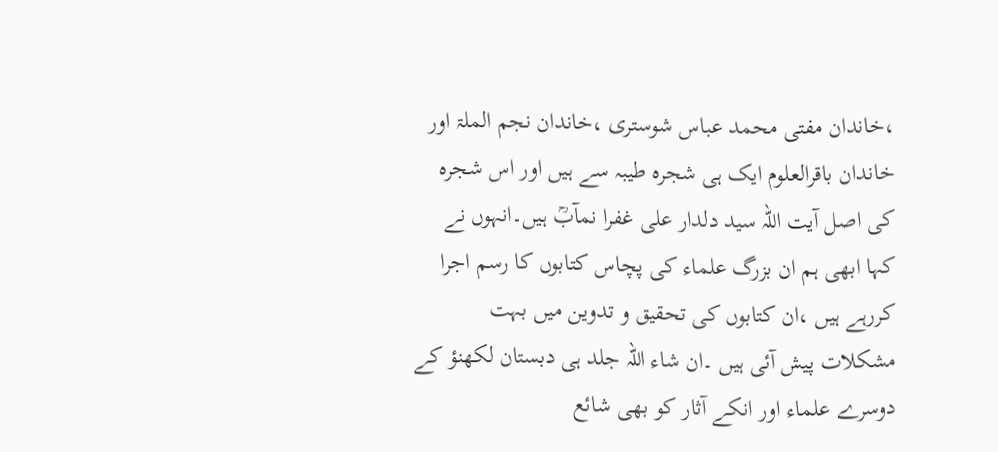،خاندان مفتی محمد عباس شوستری ،خاندان نجم الملۃ اور خاندان باقرالعلوم ایک ہی شجرہ طیبہ سے ہیں اور اس شجرہ کی اصل آیت اللہ سید دلدار علی غفرا نمآبؒ ہیں۔انہوں نے کہا ابھی ہم ان بزرگ علماء کی پچاس کتابوں کا رسم اجرا کررہے ہیں ،ان کتابوں کی تحقیق و تدوین میں بہت مشکلات پیش آئی ہیں ۔ان شاء اللہ جلد ہی دبستان لکھنؤ کے دوسرے علماء اور انکے آثار کو بھی شائع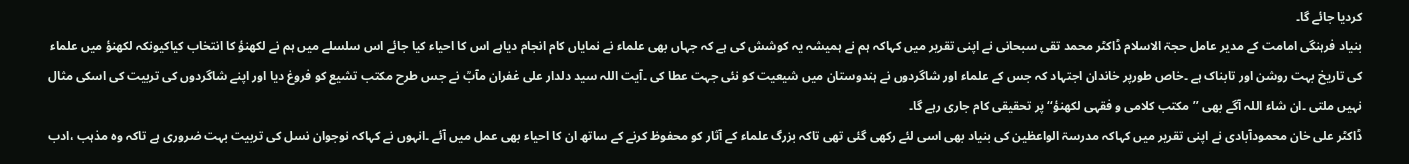کردیا جائے گا۔
بنیاد فرہنگی امامت کے مدیر عامل حجۃ الاسلام ڈاکٹر محمد تقی سبحانی نے اپنی تقریر میں کہاکہ ہم نے ہمیشہ یہ کوشش کی ہے کہ جہاں بھی علماء نے نمایاں کام انجام دیاہے اس کا احیاء کیا جائے اس سلسلے میں ہم نے لکھنؤ کا انتخاب کیاکیونکہ لکھنؤ میں علماء کی تاریخ بہت روشن اور تابناک ہے ۔خاص طورپر خاندان اجتہاد کہ جس کے علماء اور شاگردوں نے ہندوستان میں شیعیت کو نئی جہت عطا کی ۔آیت اللہ سید دلدار علی غفران مآبؒ نے جس طرح مکتب تشیع کو فروغ دیا اور اپنے شاگردوں کی تربیت کی اسکی مثال نہیں ملتی ۔ان شاء اللہ آگے بھی ’’مکتب کلامی و فقہی لکھنؤ‘‘ پر تحقیقی کام جاری رہے گا۔
ڈاکٹر علی خان محمودآبادی نے اپنی تقریر میں کہاکہ مدرسۃ الواعظین کی بنیاد بھی اسی لئے رکھی گئی تھی تاکہ بزرگ علماء کے آثار کو محفوظ کرنے کے ساتھ ان کا احیاء بھی عمل میں آئے ۔انہوں نے کہاکہ نوجوان نسل کی تربیت بہت ضروری ہے تاکہ وہ مذہب ،ادب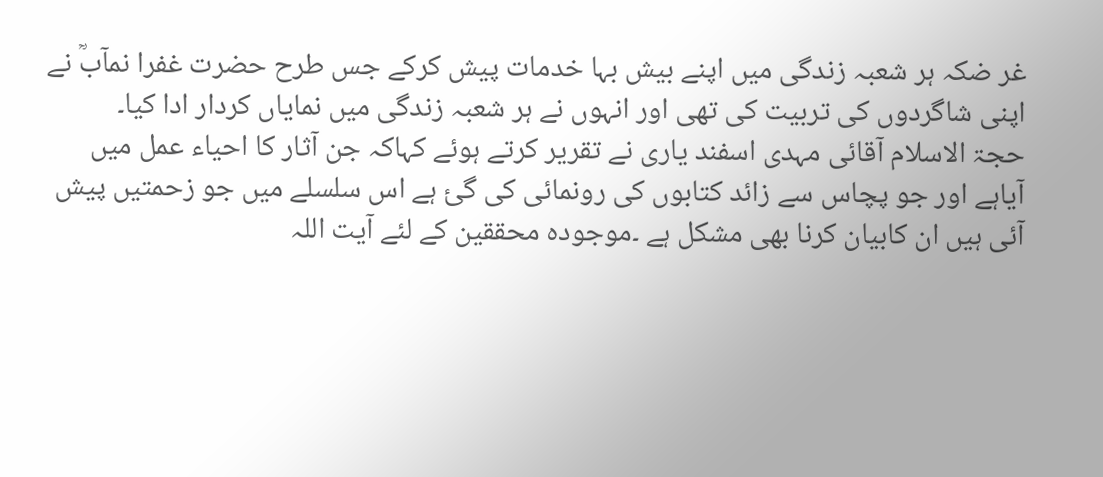غر ضکہ ہر شعبہ زندگی میں اپنے بیش بہا خدمات پیش کرکے جس طرح حضرت غفرا نمآبؒ نے اپنی شاگردوں کی تربیت کی تھی اور انہوں نے ہر شعبہ زندگی میں نمایاں کردار ادا کیا۔
حجۃ الاسلام آقائی مہدی اسفند یاری نے تقریر کرتے ہوئے کہاکہ جن آثار کا احیاء عمل میں آیاہے اور جو پچاس سے زائد کتابوں کی رونمائی کی گئ ہے اس سلسلے میں جو زحمتیں پیش آئی ہیں ان کابیان کرنا بھی مشکل ہے ۔موجودہ محققین کے لئے آیت اللہ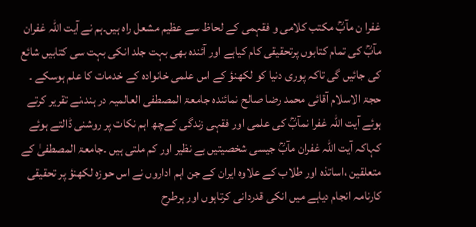غفرا ن مآبؒ مکتب کلامی و فقہمی کے لحاظ سے عظیم مشعل راہ ہیں۔ہم نے آیت اللہ غفران مآبؒ کی تمام کتابوں پرتحقیقی کام کیاہے اور آئندہ بھی بہت جلد انکی بہت سی کتابیں شائع کی جائیں گی تاکہ پوری دنیا کو لکھنؤ کے اس علمی خانوادہ کے خدمات کا علم ہوسکے ۔
حجۃ الاسلام آقائی محمد رضا صالح نمائندہ جامعۃ المصطفی العالمیہ در ہند،نے تقریر کرتے ہوئے آیت اللہ غفرا نمآبؒ کی علمی اور فقہی زندگی کےچھ اہم نکات پر روشنی ڈالتے ہوئے کہاکہ آیت اللہ غفران مآبؒ جیسی شخصیتیں بے نظیر اور کم ملتی ہیں ۔جامعۃ المصطفیٰ کے متعلقین ،اساتذہ اور طلاب کے علاوہ ایران کے جن اہم اداروں نے اس حوزہ لکھنؤ پر تحقیقی کارنامہ انجام دیاہے میں انکی قدردانی کرتاہوں اور ہرطرح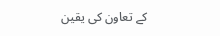کے تعاون کی یقین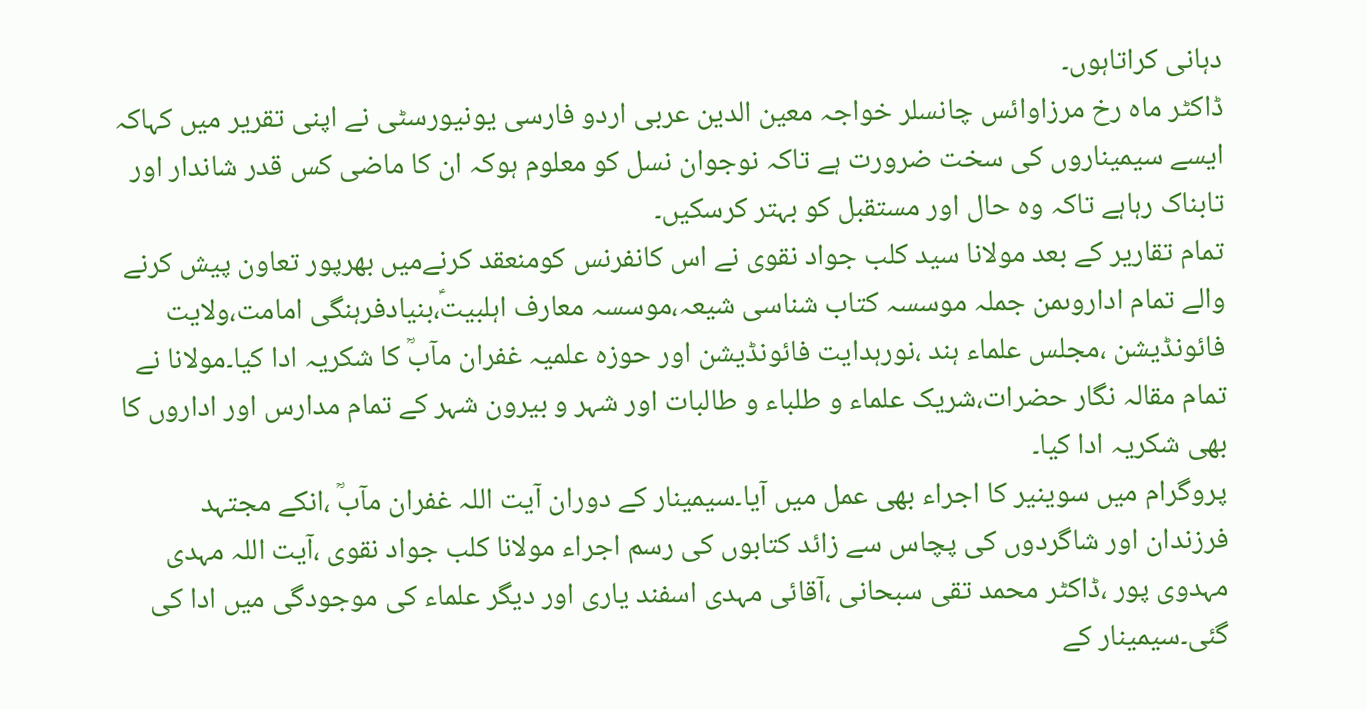دہانی کراتاہوں۔
ڈاکٹر ماہ رخ مرزاوائس چانسلر خواجہ معین الدین عربی اردو فارسی یونیورسٹی نے اپنی تقریر میں کہاکہ ایسے سیمیناروں کی سخت ضرورت ہے تاکہ نوجوان نسل کو معلوم ہوکہ ان کا ماضی کس قدر شاندار اور تابناک رہاہے تاکہ وہ حال اور مستقبل کو بہتر کرسکیں۔
تمام تقاریر کے بعد مولانا سید کلب جواد نقوی نے اس کانفرنس کومنعقد کرنےمیں بھرپور تعاون پیش کرنے والے تمام اداروںمن جملہ موسسہ کتاب شناسی شیعہ،موسسہ معارف اہلبیتؑ،بنیادفرہنگی امامت،ولایت فائونڈیشن ،مجلس علماء ہند ،نورہدایت فائونڈیشن اور حوزہ علمیہ غفران مآبؒ کا شکریہ ادا کیا۔مولانا نے تمام مقالہ نگار حضرات،شریک علماء و طلباء و طالبات اور شہر و بیرون شہر کے تمام مدارس اور اداروں کا بھی شکریہ ادا کیا۔
پروگرام میں سوینیر کا اجراء بھی عمل میں آیا۔سیمینار کے دوران آیت اللہ غفران مآبؒ ،انکے مجتہد فرزندان اور شاگردوں کی پچاس سے زائد کتابوں کی رسم اجراء مولانا کلب جواد نقوی ،آیت اللہ مہدی مہدوی پور ،ڈاکٹر محمد تقی سبحانی ،آقائی مہدی اسفند یاری اور دیگر علماء کی موجودگی میں ادا کی گئی۔سیمینار کے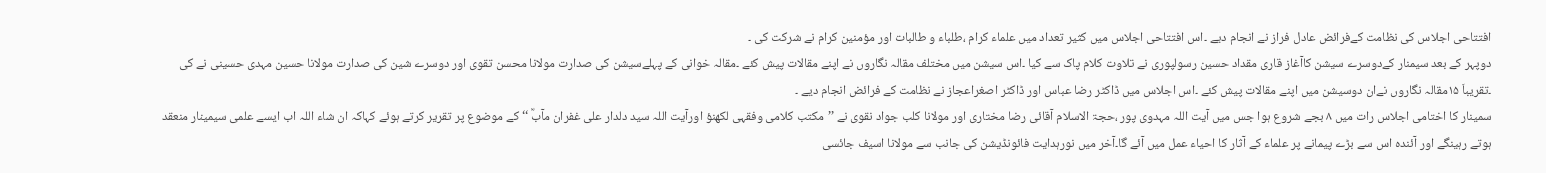افتتاحی اجلاس کی نظامت کےفرائض عادل فراز نے انجام دیے ۔اس افتتاحی اجلاس میں کثیر تعداد میں علماء کرام ،طلباء و طالبات اور مؤمنین کرام نے شرکت کی ۔
دوپہر کے بعد سیمنار کےدوسرے سیشن کاآغاز قاری مقداد حسین رسولپوری نے تلاوت کلام پاک سے کیا ۔اس سیشن میں مختلف مقالہ نگاروں نے اپنے مقالات پیش کئے ۔مقالہ خوانی کے پہلےسیشن کی صدارت مولانا محسن تقوی اور دوسرے شین کی صدارت مولانا حسین مہدی حسینی نے کی ۔تقریباَ ۱۵مقالہ نگاروں نےان دوسیشن میں اپنے مقالات پیش کئے ۔اس اجلاس میں ڈاکٹر رضا عباس اور ڈاکٹر اصغراعجاز نے نظامت کے فرائض انجام دیے ۔
سمینار کا اختامی اجلاس رات میں ۸ بجے شروع ہوا جس میں آیت اللہ مہدوی پور ،حجۃ الاسلام آقائی رضا مختاری اور مولانا کلب جواد نقوی نے ’’مکتب کلامی وفقہی لکھنؤ اورآیت اللہ سید دلدار علی غفران مآبؒ ‘‘ کے موضوع پر تقریر کرتے ہوئے کہاکہ ان شاء اللہ اب ایسے علمی سیمینار منعقد ہوتے رہینگے اور آئندہ اس سے بڑے پیمانے پر علماء کے آثار کا احیاء عمل میں آئے گا۔آخر میں نورہدایت فائونڈیشن کی جانب سے مولانا اسیف جائسی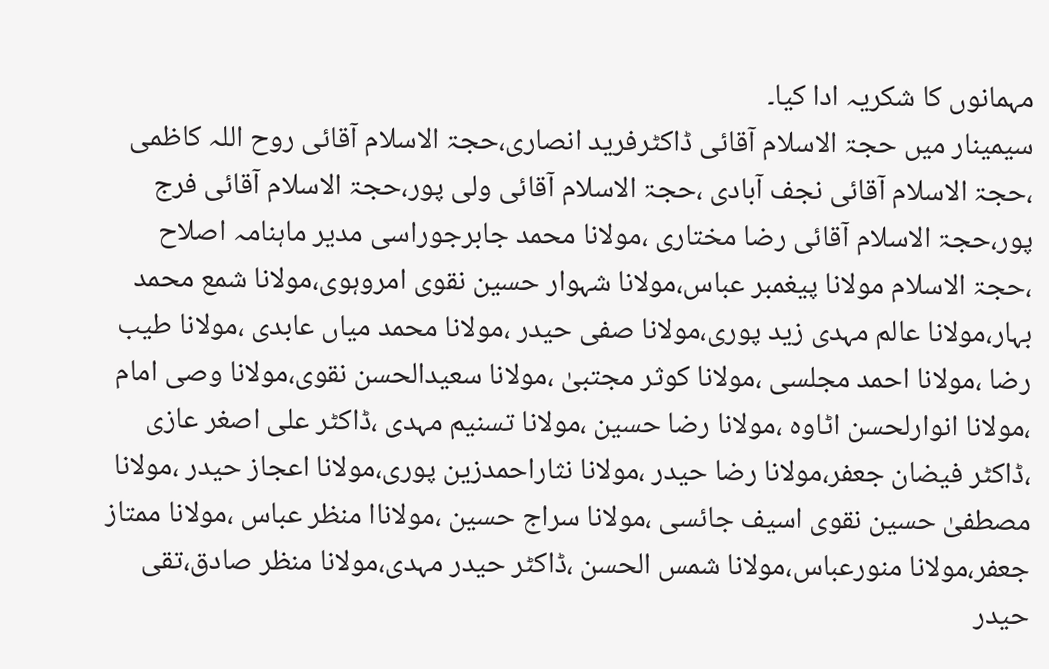مہمانوں کا شکریہ ادا کیا۔
سیمینار میں حجۃ الاسلام آقائی ڈاکٹرفرید انصاری،حجۃ الاسلام آقائی روح اللہ کاظمی ،حجۃ الاسلام آقائی نجف آبادی ،حجۃ الاسلام آقائی ولی پور،حجۃ الاسلام آقائی فرج پور،حجۃ الاسلام آقائی رضا مختاری ،مولانا محمد جابرجوراسی مدیر ماہنامہ اصلاح ،حجۃ الاسلام مولانا پیغمبر عباس،مولانا شہوار حسین نقوی امروہوی،مولانا شمع محمد بہار،مولانا عالم مہدی زید پوری،مولانا صفی حیدر ،مولانا محمد میاں عابدی ،مولانا طیب رضا ،مولانا احمد مجلسی ،مولانا کوثر مجتبیٰ ،مولانا سعیدالحسن نقوی،مولانا وصی امام ،مولانا انوارلحسن اٹاوہ ،مولانا رضا حسین ،مولانا تسنیم مہدی ،ڈاکٹر علی اصغر عازی ،ڈاکٹر فیضان جعفر،مولانا رضا حیدر ،مولانا نثاراحمدزین پوری،مولانا اعجاز حیدر ،مولانا مصطفیٰ حسین نقوی اسیف جائسی ،مولانا سراج حسین ،مولاناا منظر عباس ،مولانا ممتاز جعفر،مولانا منورعباس،مولانا شمس الحسن ،ڈاکٹر حیدر مہدی،مولانا منظر صادق،تقی حیدر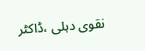نقوی دہلی ،ڈاکٹر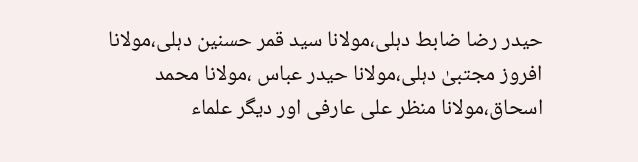حیدر رضا ضابط دہلی،مولانا سید قمر حسنین دہلی،مولانا افروز مجتبیٰ دہلی،مولانا حیدر عباس ،مولانا محمد اسحاق،مولانا منظر علی عارفی اور دیگر علماء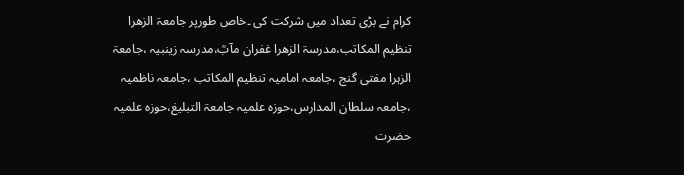کرام نے بڑی تعداد میں شرکت کی ۔خاص طورپر جامعۃ الزھرا تنظیم المکاتب،مدرسۃ الزھرا غفران مآبؒ،مدرسہ زینبیہ ،جامعۃ الزہرا مفتی گنج ،جامعہ امامیہ تنظیم المکاتب ،جامعہ ناظمیہ ،جامعہ سلطان المدارس،حوزہ علمیہ جامعۃ التبلیغ،حوزہ علمیہ حضرت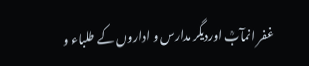غفر انمآبؒ اوردیگر مدارس و اداروں کے طلباء و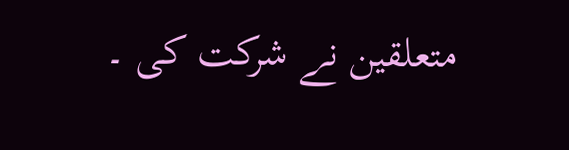متعلقین نے شرکت کی ۔